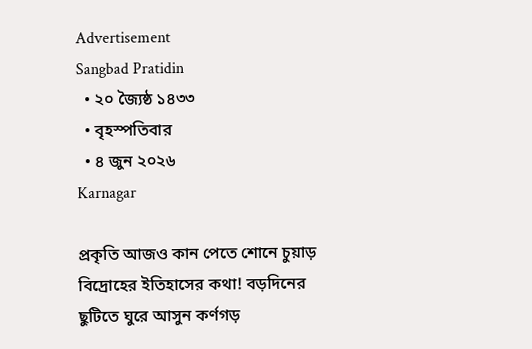Advertisement
Sangbad Pratidin
  • ২০ জ্যৈষ্ঠ ১৪৩৩
  • বৃহস্পতিবার
  • ৪ জুন ২০২৬
Karnagar

প্রকৃতি আজও কান পেতে শোনে চুয়াড় বিদ্রোহের ইতিহাসের কথা! বড়দিনের ছুটিতে ঘুরে আসুন কর্ণগড়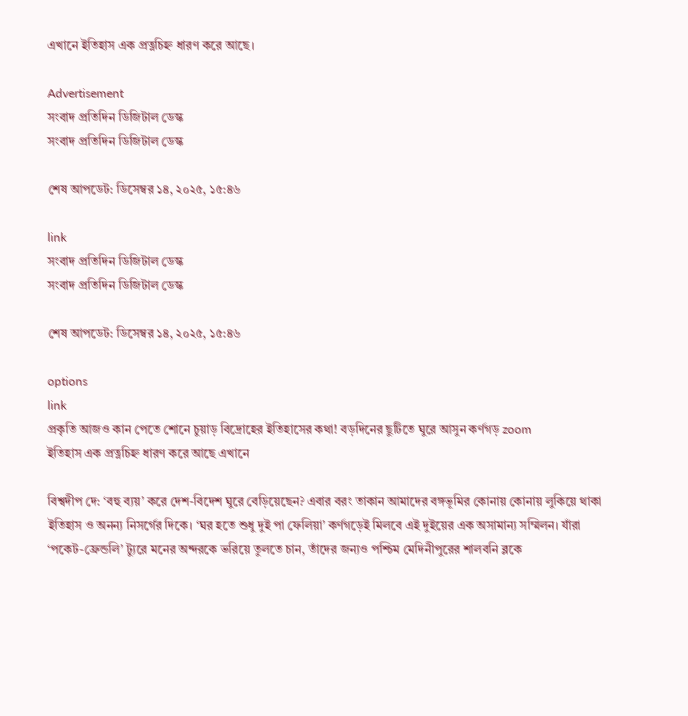এখানে ইতিহাস এক প্রত্নচিহ্ন ধারণ করে আছে।

Advertisement
সংবাদ প্রতিদিন ডিজিটাল ডেস্ক
সংবাদ প্রতিদিন ডিজিটাল ডেস্ক

শেষ আপডেট: ডিসেম্বর ১৪, ২০২৫, ১৫:৪৬

link
সংবাদ প্রতিদিন ডিজিটাল ডেস্ক
সংবাদ প্রতিদিন ডিজিটাল ডেস্ক

শেষ আপডেট: ডিসেম্বর ১৪, ২০২৫, ১৫:৪৬

options
link
প্রকৃতি আজও কান পেতে শোনে চুয়াড় বিদ্রোহের ইতিহাসের কথা! বড়দিনের ছুটিতে ঘুরে আসুন কর্ণগড় zoom
ইতিহাস এক প্রত্নচিহ্ন ধারণ করে আছে এখানে

বিশ্বদীপ দে: ‘বহু ব্যয়’ করে দেশ-বিদেশ ঘুরে বেড়িয়েছেন? এবার বরং তাকান আমাদের বঙ্গভূমির কোনায় কোনায় লুকিয়ে থাকা ইতিহাস ও অনন্য নিসর্গের দিকে। ‘ঘর হতে শুধু দুই পা ফেলিয়া’ কর্ণগড়েই মিলবে এই দুইয়ের এক অসামান্য সম্মিলন। যাঁরা ‘পকেট-ফ্রেন্ডলি’ ট্যুরে মনের অন্দরকে ভরিয়ে তুলতে চান, তাঁদের জন্যও পশ্চিম মেদিনীপুরের শালবনি ব্লকে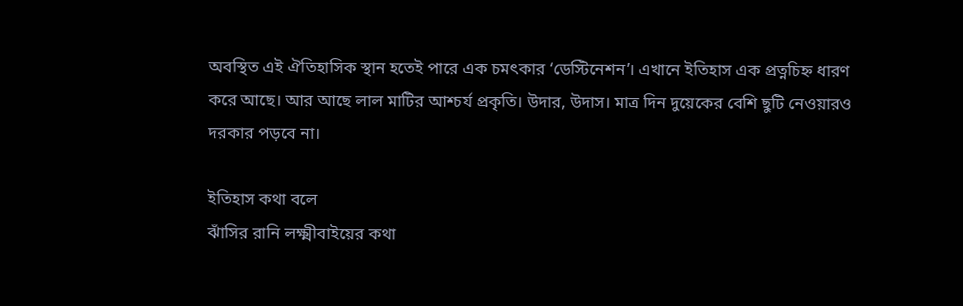অবস্থিত এই ঐতিহাসিক স্থান হতেই পারে এক চমৎকার ‘ডেস্টিনেশন’। এখানে ইতিহাস এক প্রত্নচিহ্ন ধারণ করে আছে। আর আছে লাল মাটির আশ্চর্য প্রকৃতি। উদার, উদাস। মাত্র দিন দুয়েকের বেশি ছুটি নেওয়ারও দরকার পড়বে না।

ইতিহাস কথা বলে
ঝাঁসির রানি লক্ষ্মীবাইয়ের কথা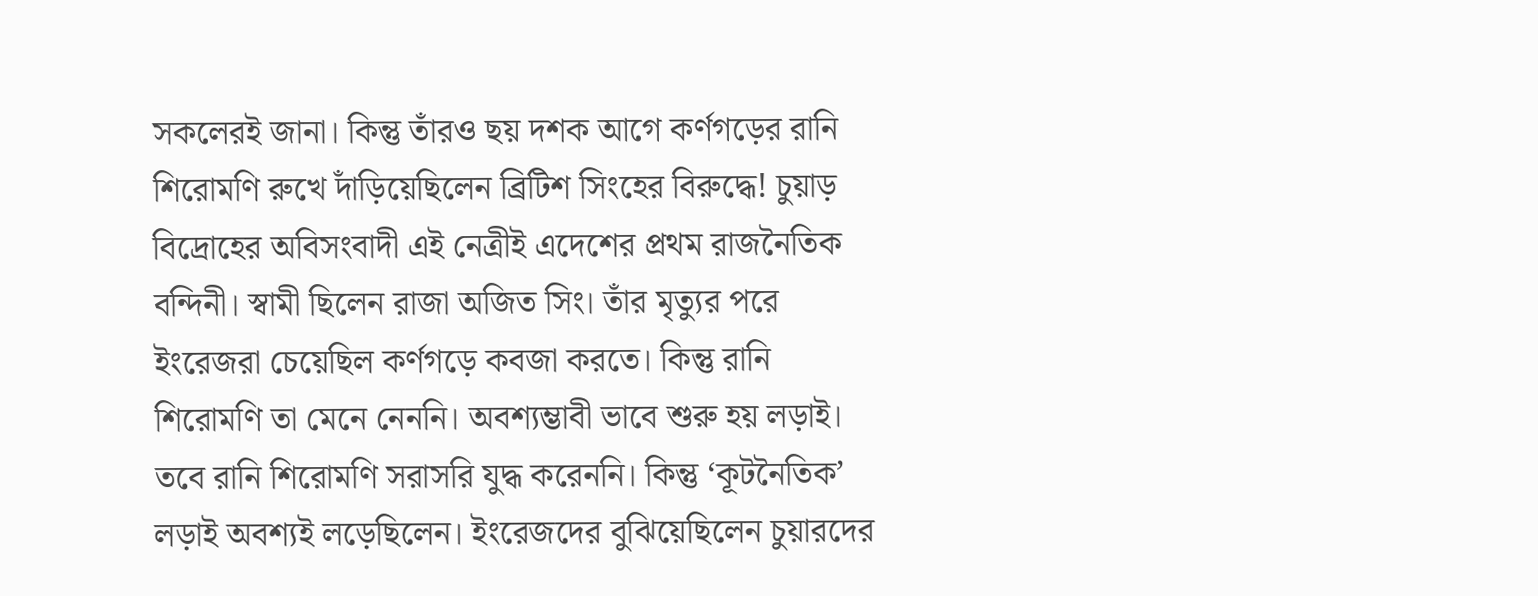সকলেরই জানা। কিন্তু তাঁরও ছয় দশক আগে কর্ণগড়ের রানি শিরোমণি রুখে দাঁড়িয়েছিলেন ব্রিটিশ সিংহের বিরুদ্ধে! চুয়াড় বিদ্রোহের অবিসংবাদী এই নেত্রীই এদেশের প্রথম রাজনৈতিক বন্দিনী। স্বামী ছিলেন রাজা অজিত সিং। তাঁর মৃত্যুর পরে ইংরেজরা চেয়েছিল কর্ণগড়ে কবজা করতে। কিন্তু রানি শিরোমণি তা মেনে নেননি। অবশ্যম্ভাবী ভাবে শুরু হয় লড়াই। তবে রানি শিরোমণি সরাসরি যুদ্ধ করেননি। কিন্তু ‘কূটনৈতিক’ লড়াই অবশ্যই লড়েছিলেন। ইংরেজদের বুঝিয়েছিলেন চুয়ারদের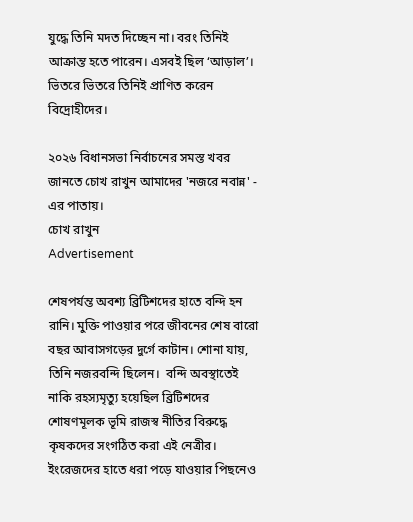যুদ্ধে তিনি মদত দিচ্ছেন না। বরং তিনিই আক্রান্ত হতে পারেন। এসবই ছিল ‘আড়াল’। ভিতরে ভিতরে তিনিই প্রাণিত করেন বিদ্রোহীদের।

২০২৬ বিধানসভা নির্বাচনের সমস্ত খবর জানতে চোখ রাখুন আমাদের 'নজরে নবান্ন' - এর পাতায়।
চোখ রাখুন
Advertisement

শেষপর্যন্ত অবশ্য ব্রিটিশদের হাতে বন্দি হন রানি। মুক্তি পাওয়ার পরে জীবনের শেষ বারো বছর আবাসগড়ের দুর্গে কাটান। শোনা যায়, তিনি নজরবন্দি ছিলেন।  বন্দি অবস্থাতেই নাকি রহস্যমৃত্যু হয়েছিল ব্রিটিশদের শোষণমূলক ভূমি রাজস্ব নীতির বিরুদ্ধে কৃষকদের সংগঠিত করা এই নেত্রীর। ইংরেজদের হাতে ধরা পড়ে যাওয়ার পিছনেও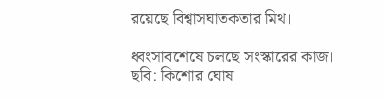রয়েছে বিশ্বাসঘাতকতার মিথ।

ধ্বংসাবশেষে চলছে সংস্কারের কাজ। ছবি: কিশোর ঘোষ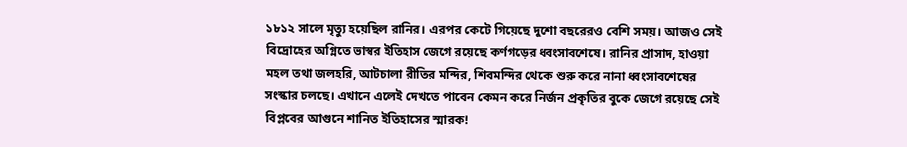১৮১২ সালে মৃত্যু হয়েছিল রানির। এরপর কেটে গিয়েছে দুশো বছরেরও বেশি সময়। আজও সেই বিদ্রোহের অগ্নিতে ভাস্বর ইতিহাস জেগে রয়েছে কর্ণগড়ের ধ্বংসাবশেষে। রানির প্রাসাদ, হাওয়া মহল তথা জলহরি, আটচালা রীতির মন্দির, শিবমন্দির থেকে শুরু করে নানা ধ্বংসাবশেষের সংস্কার চলছে। এখানে এলেই দেখতে পাবেন কেমন করে নির্জন প্রকৃতির বুকে জেগে রয়েছে সেই বিপ্লবের আগুনে শানিত ইতিহাসের স্মারক!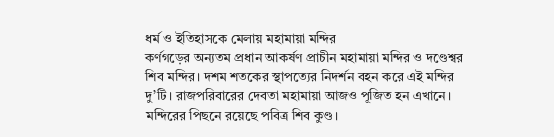ধর্ম ও ইতিহাসকে মেলায় মহামায়া মন্দির
কর্ণগড়ের অন্যতম প্রধান আকর্ষণ প্রাচীন মহামায়া মন্দির ও দণ্ডেশ্বর শিব মন্দির। দশম শতকের স্থাপত্যের নিদর্শন বহন করে এই মন্দির দু’টি। রাজপরিবারের দেবতা মহামায়া আজও পূজিত হন এখানে। মন্দিরের পিছনে রয়েছে পবিত্র শিব কুণ্ড।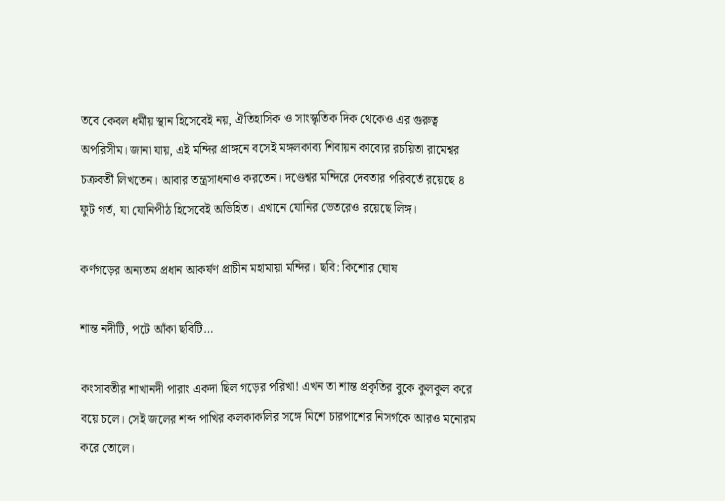তবে কেবল ধর্মীয় স্থান হিসেবেই নয়, ঐতিহাসিক ও সাংস্কৃতিক দিক থেকেও এর গুরুত্ব অপরিসীম। জানা যায়, এই মন্দির প্রাঙ্গনে বসেই মঙ্গলকাব্য শিবায়ন কাব্যের রচয়িতা রামেশ্বর চক্রবর্তী লিখতেন। আবার তন্ত্রসাধনাও করতেন। দণ্ডেশ্বর মন্দিরে দেবতার পরিবর্তে রয়েছে ৪ ফুট গর্ত, যা যোনিপীঠ হিসেবেই অভিহিত। এখানে যোনির ভেতরেও রয়েছে লিঙ্গ।

কর্ণগড়ের অন্যতম প্রধান আকর্ষণ প্রাচীন মহামায়া মন্দির। ছবি: কিশোর ঘোষ

শান্ত নদীটি, পটে আঁকা ছবিটি…

কংসাবতীর শাখানদী পারাং একদা ছিল গড়ের পরিখা! এখন তা শান্ত প্রকৃতির বুকে কুলকুল করে বয়ে চলে। সেই জলের শব্দ পাখির কলকাকলির সঙ্গে মিশে চারপাশের নিসর্গকে আরও মনোরম করে তোলে।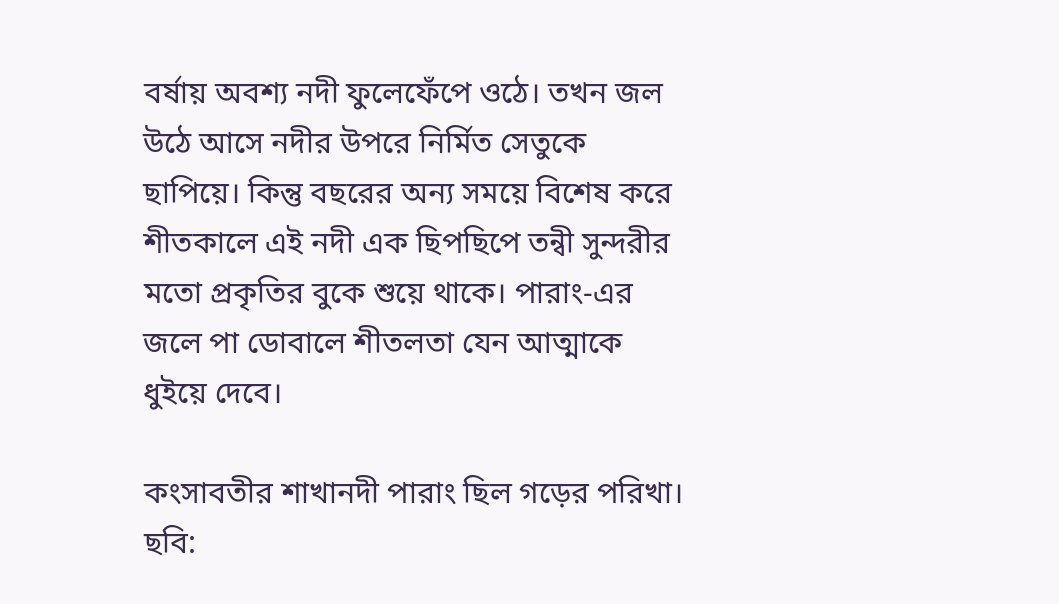বর্ষায় অবশ্য নদী ফুলেফেঁপে ওঠে। তখন জল উঠে আসে নদীর উপরে নির্মিত সেতুকে ছাপিয়ে। কিন্তু বছরের অন্য সময়ে বিশেষ করে শীতকালে এই নদী এক ছিপছিপে তন্বী সুন্দরীর মতো প্রকৃতির বুকে শুয়ে থাকে। পারাং-এর জলে পা ডোবালে শীতলতা যেন আত্মাকে ধুইয়ে দেবে।

কংসাবতীর শাখানদী পারাং ছিল গড়ের পরিখা। ছবি: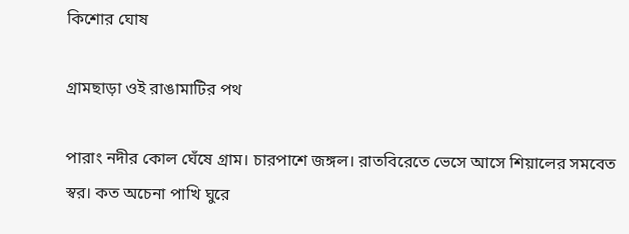কিশোর ঘোষ

গ্রামছাড়া ওই রাঙামাটির পথ

পারাং নদীর কোল ঘেঁষে গ্রাম। চারপাশে জঙ্গল। রাতবিরেতে ভেসে আসে শিয়ালের সমবেত স্বর। কত অচেনা পাখি ঘুরে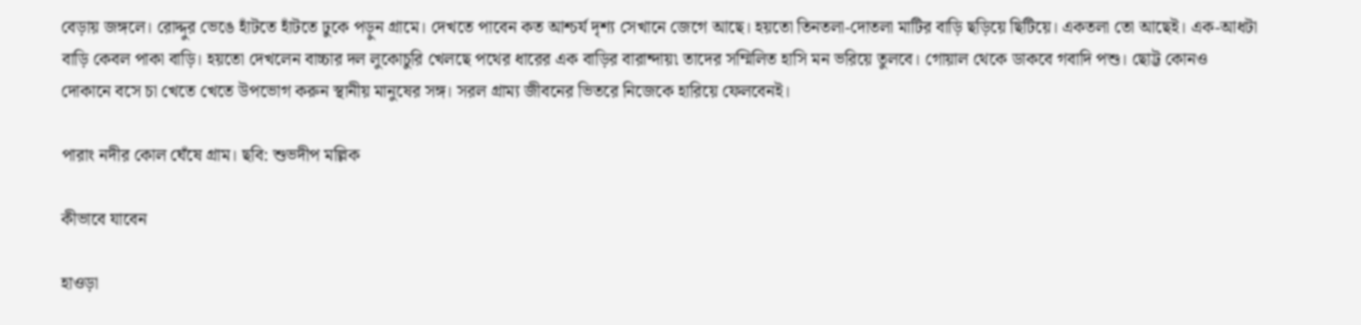বেড়ায় জঙ্গলে। রোদ্দুর ভেঙে হাঁটতে হাঁটতে ঢুকে পড়ুন গ্রামে। দেখতে পাবেন কত আশ্চর্য দৃশ্য সেখানে জেগে আছে। হয়তো তিনতলা-দোতলা মাটির বাড়ি ছড়িয়ে ছিটিয়ে। একতলা তো আছেই। এক-আধটা বাড়ি কেবল পাকা বাড়ি। হয়তো দেখলেন বাচ্চার দল লুকোচুরি খেলছে পথের ধারের এক বাড়ির বারান্দায়৷ তাদের সম্মিলিত হাসি মন ভরিয়ে তুলবে। গোয়াল থেকে ডাকবে গবাদি পশু। ছোট্ট কোনও দোকানে বসে চা খেতে খেতে উপভোগ করুন স্থানীয় মানুষের সঙ্গ। সরল গ্রাম্য জীবনের ভিতরে নিজেকে হারিয়ে ফেলবেনই।

পারাং নদীর কোল ঘেঁষে গ্রাম। ছবি: শুভদীপ মল্লিক

কীভাবে যাবেন

হাওড়া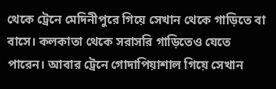থেকে ট্রেনে মেদিনীপুরে গিয়ে সেখান থেকে গাড়িতে বা বাসে। কলকাতা থেকে সরাসরি গাড়িতেও যেতে পারেন। আবার ট্রেনে গোদাপিয়াশাল গিয়ে সেখান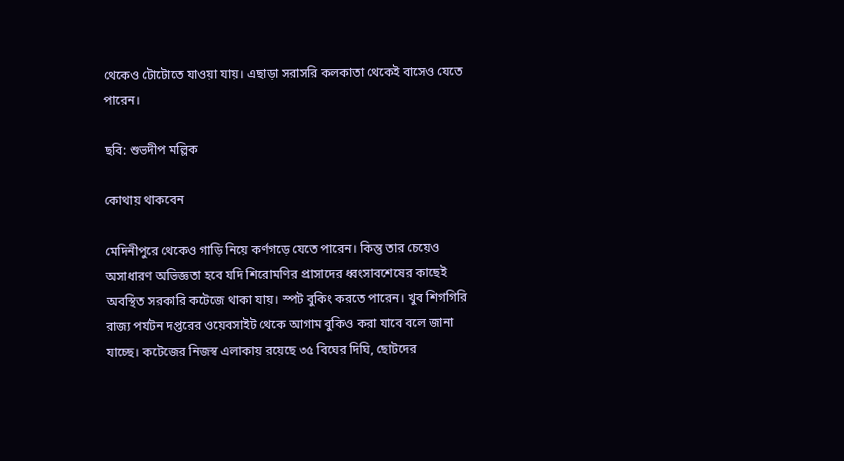থেকেও টোটোতে যাওয়া যায়। এছাড়া সরাসরি কলকাতা থেকেই বাসেও যেতে পারেন।

ছবি: শুভদীপ মল্লিক

কোথায় থাকবেন

মেদিনীপুরে থেকেও গাড়ি নিয়ে কর্ণগড়ে যেতে পারেন। কিন্তু তার চেয়েও অসাধারণ অভিজ্ঞতা হবে যদি শিরোমণির প্রাসাদের ধ্বংসাবশেষের কাছেই অবস্থিত সরকারি কটেজে থাকা যায়। স্পট বুকিং করতে পারেন। খুব শিগগিরি রাজ্য পর্যটন দপ্তরের ওয়েবসাইট থেকে আগাম বুকিও করা যাবে বলে জানা যাচ্ছে। কটেজের নিজস্ব এলাকায় রয়েছে ৩৫ বিঘের দিঘি, ছোটদের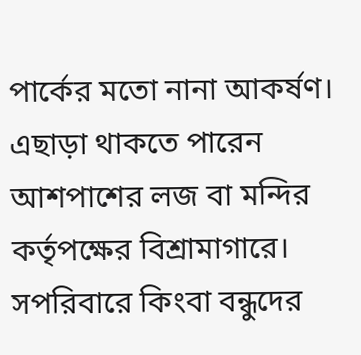পার্কের মতো নানা আকর্ষণ। এছাড়া থাকতে পারেন আশপাশের লজ বা মন্দির কর্তৃপক্ষের বিশ্রামাগারে। সপরিবারে কিংবা বন্ধুদের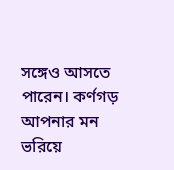সঙ্গেও আসতে পারেন। কর্ণগড় আপনার মন ভরিয়ে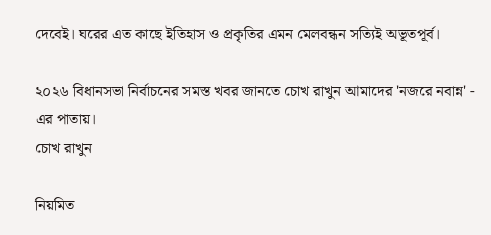দেবেই। ঘরের এত কাছে ইতিহাস ও প্রকৃতির এমন মেলবন্ধন সত্যিই অভূতপূর্ব।

২০২৬ বিধানসভা নির্বাচনের সমস্ত খবর জানতে চোখ রাখুন আমাদের 'নজরে নবান্ন' - এর পাতায়।
চোখ রাখুন

নিয়মিত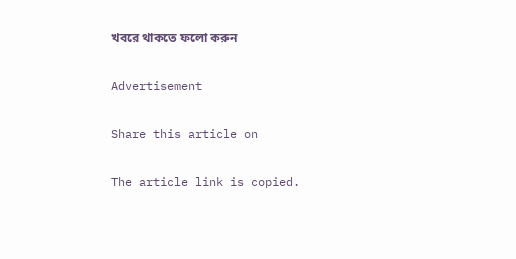খবরে থাকতে ফলো করুন

Advertisement

Share this article on

The article link is copied.